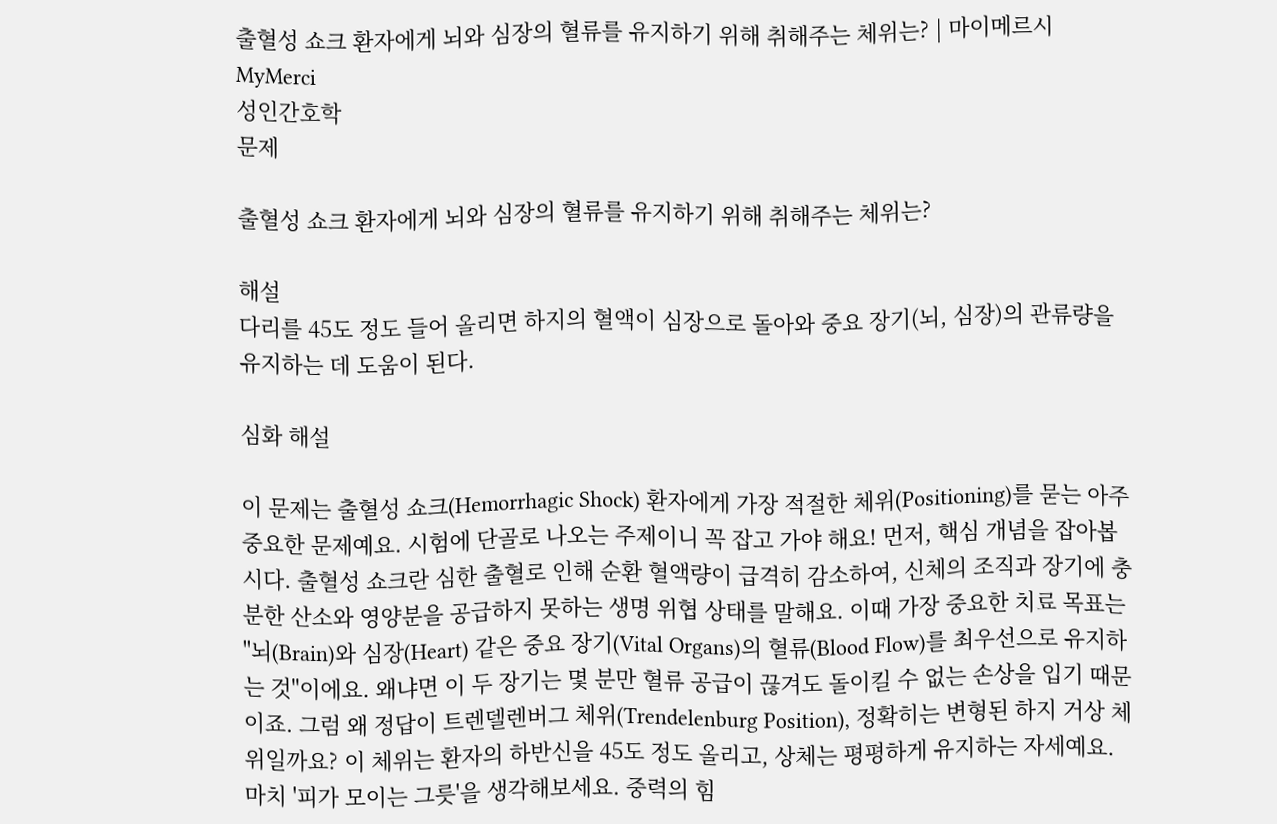출혈성 쇼크 환자에게 뇌와 심장의 혈류를 유지하기 위해 취해주는 체위는? | 마이메르시 MyMerci
성인간호학
문제

출혈성 쇼크 환자에게 뇌와 심장의 혈류를 유지하기 위해 취해주는 체위는?

해설
다리를 45도 정도 들어 올리면 하지의 혈액이 심장으로 돌아와 중요 장기(뇌, 심장)의 관류량을 유지하는 데 도움이 된다.

심화 해설

이 문제는 출혈성 쇼크(Hemorrhagic Shock) 환자에게 가장 적절한 체위(Positioning)를 묻는 아주 중요한 문제예요. 시험에 단골로 나오는 주제이니 꼭 잡고 가야 해요! 먼저, 핵심 개념을 잡아봅시다. 출혈성 쇼크란 심한 출혈로 인해 순환 혈액량이 급격히 감소하여, 신체의 조직과 장기에 충분한 산소와 영양분을 공급하지 못하는 생명 위협 상태를 말해요. 이때 가장 중요한 치료 목표는 "뇌(Brain)와 심장(Heart) 같은 중요 장기(Vital Organs)의 혈류(Blood Flow)를 최우선으로 유지하는 것"이에요. 왜냐면 이 두 장기는 몇 분만 혈류 공급이 끊겨도 돌이킬 수 없는 손상을 입기 때문이죠. 그럼 왜 정답이 트렌델렌버그 체위(Trendelenburg Position), 정확히는 변형된 하지 거상 체위일까요? 이 체위는 환자의 하반신을 45도 정도 올리고, 상체는 평평하게 유지하는 자세예요. 마치 '피가 모이는 그릇'을 생각해보세요. 중력의 힘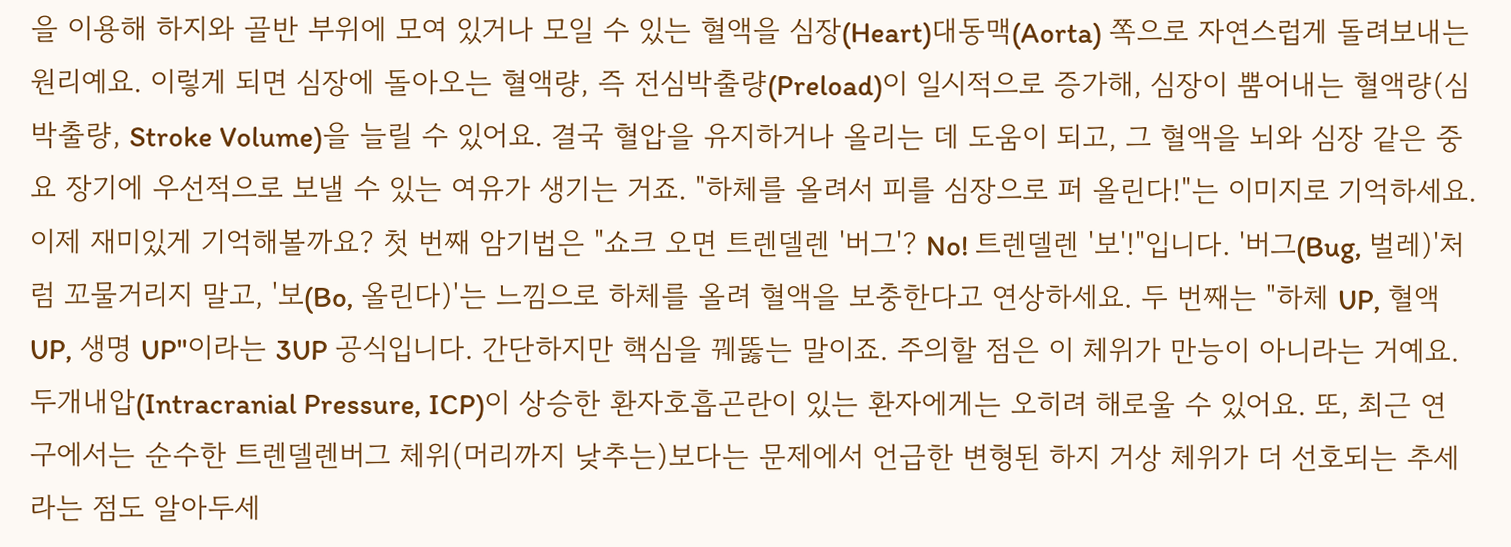을 이용해 하지와 골반 부위에 모여 있거나 모일 수 있는 혈액을 심장(Heart)대동맥(Aorta) 쪽으로 자연스럽게 돌려보내는 원리예요. 이렇게 되면 심장에 돌아오는 혈액량, 즉 전심박출량(Preload)이 일시적으로 증가해, 심장이 뿜어내는 혈액량(심박출량, Stroke Volume)을 늘릴 수 있어요. 결국 혈압을 유지하거나 올리는 데 도움이 되고, 그 혈액을 뇌와 심장 같은 중요 장기에 우선적으로 보낼 수 있는 여유가 생기는 거죠. "하체를 올려서 피를 심장으로 퍼 올린다!"는 이미지로 기억하세요. 이제 재미있게 기억해볼까요? 첫 번째 암기법은 "쇼크 오면 트렌델렌 '버그'? No! 트렌델렌 '보'!"입니다. '버그(Bug, 벌레)'처럼 꼬물거리지 말고, '보(Bo, 올린다)'는 느낌으로 하체를 올려 혈액을 보충한다고 연상하세요. 두 번째는 "하체 UP, 혈액 UP, 생명 UP"이라는 3UP 공식입니다. 간단하지만 핵심을 꿰뚫는 말이죠. 주의할 점은 이 체위가 만능이 아니라는 거예요. 두개내압(Intracranial Pressure, ICP)이 상승한 환자호흡곤란이 있는 환자에게는 오히려 해로울 수 있어요. 또, 최근 연구에서는 순수한 트렌델렌버그 체위(머리까지 낮추는)보다는 문제에서 언급한 변형된 하지 거상 체위가 더 선호되는 추세라는 점도 알아두세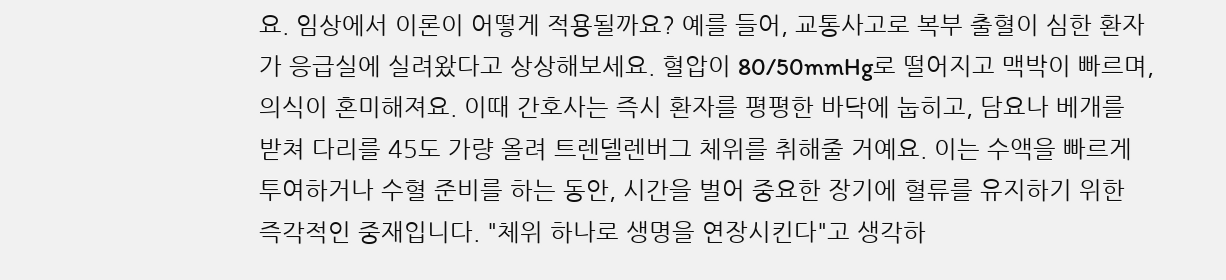요. 임상에서 이론이 어떻게 적용될까요? 예를 들어, 교통사고로 복부 출혈이 심한 환자가 응급실에 실려왔다고 상상해보세요. 혈압이 80/50mmHg로 떨어지고 맥박이 빠르며, 의식이 혼미해져요. 이때 간호사는 즉시 환자를 평평한 바닥에 눕히고, 담요나 베개를 받쳐 다리를 45도 가량 올려 트렌델렌버그 체위를 취해줄 거예요. 이는 수액을 빠르게 투여하거나 수혈 준비를 하는 동안, 시간을 벌어 중요한 장기에 혈류를 유지하기 위한 즉각적인 중재입니다. "체위 하나로 생명을 연장시킨다"고 생각하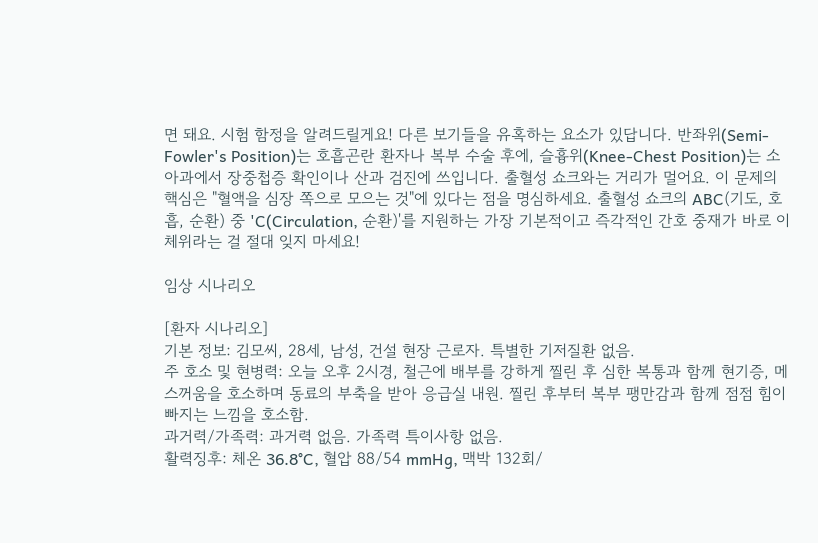면 돼요. 시험 함정을 알려드릴게요! 다른 보기들을 유혹하는 요소가 있답니다. 반좌위(Semi-Fowler's Position)는 호흡곤란 환자나 복부 수술 후에, 슬흉위(Knee-Chest Position)는 소아과에서 장중첩증 확인이나 산과 검진에 쓰입니다. 출혈성 쇼크와는 거리가 멀어요. 이 문제의 핵심은 "혈액을 심장 쪽으로 모으는 것"에 있다는 점을 명심하세요. 출혈성 쇼크의 ABC(기도, 호흡, 순환) 중 'C(Circulation, 순환)'를 지원하는 가장 기본적이고 즉각적인 간호 중재가 바로 이 체위라는 걸 절대 잊지 마세요!

임상 시나리오

[환자 시나리오]
기본 정보: 김모씨, 28세, 남성, 건설 현장 근로자. 특별한 기저질환 없음.
주 호소 및 현병력: 오늘 오후 2시경, 철근에 배부를 강하게 찔린 후 심한 복통과 함께 현기증, 메스꺼움을 호소하며 동료의 부축을 받아 응급실 내원. 찔린 후부터 복부 팽만감과 함께 점점 힘이 빠지는 느낌을 호소함.
과거력/가족력: 과거력 없음. 가족력 특이사항 없음.
활력징후: 체온 36.8°C, 혈압 88/54 mmHg, 맥박 132회/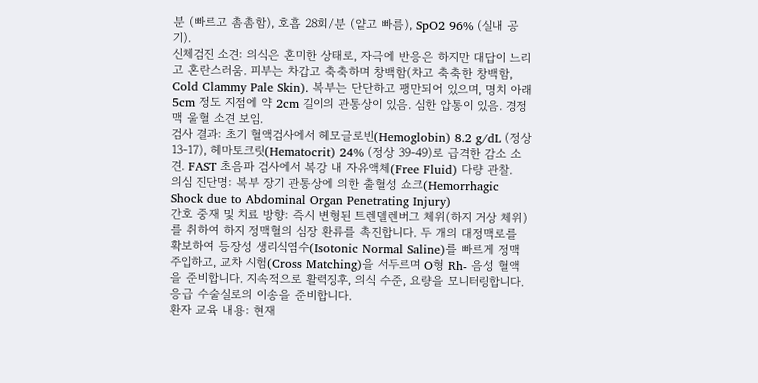분 (빠르고 촘촘함), 호흡 28회/분 (얕고 빠름), SpO2 96% (실내 공기).
신체검진 소견: 의식은 혼미한 상태로, 자극에 반응은 하지만 대답이 느리고 혼란스러움. 피부는 차갑고 축축하며 창백함(차고 축축한 창백함, Cold Clammy Pale Skin). 복부는 단단하고 팽만되어 있으며, 명치 아래 5cm 정도 지점에 약 2cm 길이의 관통상이 있음. 심한 압통이 있음. 경정맥 울혈 소견 보임.
검사 결과: 초기 혈액검사에서 헤모글로빈(Hemoglobin) 8.2 g/dL (정상 13-17), 헤마토크릿(Hematocrit) 24% (정상 39-49)로 급격한 감소 소견. FAST 초음파 검사에서 복강 내 자유액체(Free Fluid) 다량 관찰.
의심 진단명: 복부 장기 관통상에 의한 출혈성 쇼크(Hemorrhagic Shock due to Abdominal Organ Penetrating Injury)
간호 중재 및 치료 방향: 즉시 변형된 트렌델렌버그 체위(하지 거상 체위)를 취하여 하지 정맥혈의 심장 환류를 촉진합니다. 두 개의 대정맥로를 확보하여 등장성 생리식염수(Isotonic Normal Saline)를 빠르게 정맥 주입하고, 교차 시험(Cross Matching)을 서두르며 O형 Rh- 음성 혈액을 준비합니다. 지속적으로 활력징후, 의식 수준, 요량을 모니터링합니다. 응급 수술실로의 이송을 준비합니다.
환자 교육 내용: 현재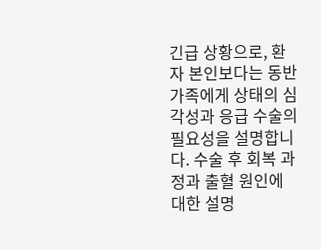긴급 상황으로, 환자 본인보다는 동반 가족에게 상태의 심각성과 응급 수술의 필요성을 설명합니다. 수술 후 회복 과정과 출혈 원인에 대한 설명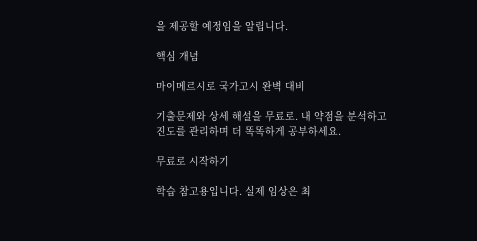을 제공할 예정임을 알립니다.

핵심 개념

마이메르시로 국가고시 완벽 대비

기출문제와 상세 해설을 무료로. 내 약점을 분석하고 진도를 관리하며 더 똑똑하게 공부하세요.

무료로 시작하기

학습 참고용입니다. 실제 임상은 최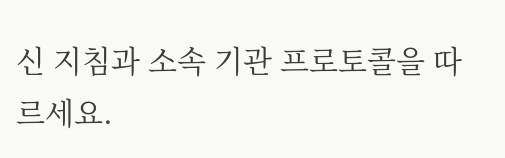신 지침과 소속 기관 프로토콜을 따르세요.